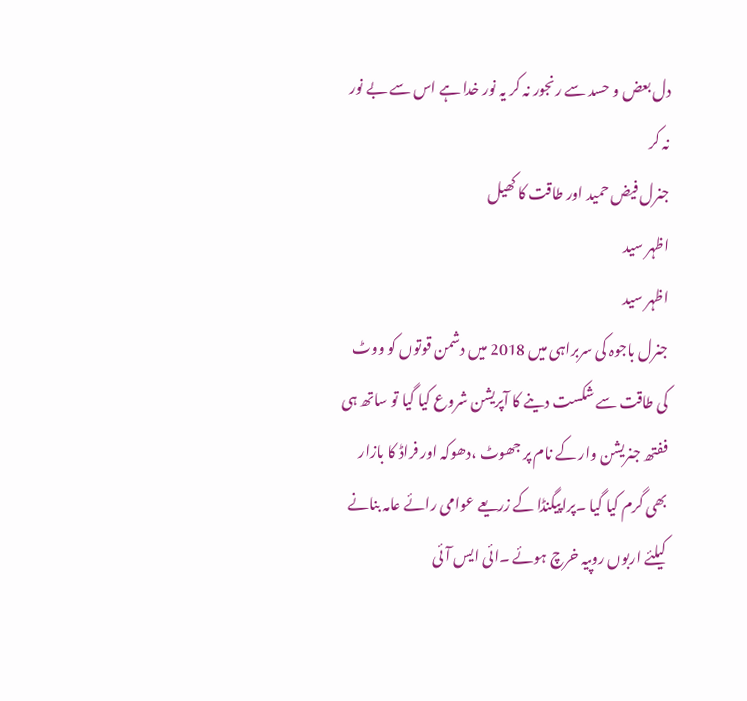دل بعض و حسد سے رنجور نہ کر یہ نور خدا ہے اس سے بے نور نہ کر
جنرل فیض حمید اور طاقت کا کھیل
اظہر سید
اظہر سید
جنرل باجوہ کی سربراہی میں 2018 میں دشمن قوتوں کو ووٹ کی طاقت سے شکست دینے کا آپریشن شروع کیا گیا تو ساتھ ہی ففتھ جنریشن وار کے نام پر جھوٹ ،دھوکہ اور فراڈ کا بازار بھی گرم کیا گیا ۔پراپیگنڈا کے زریعے عوامی رائے عامہ بنانے کیلئے اربوں روپیہ خرچ ہوئے ۔ائی ایس آئی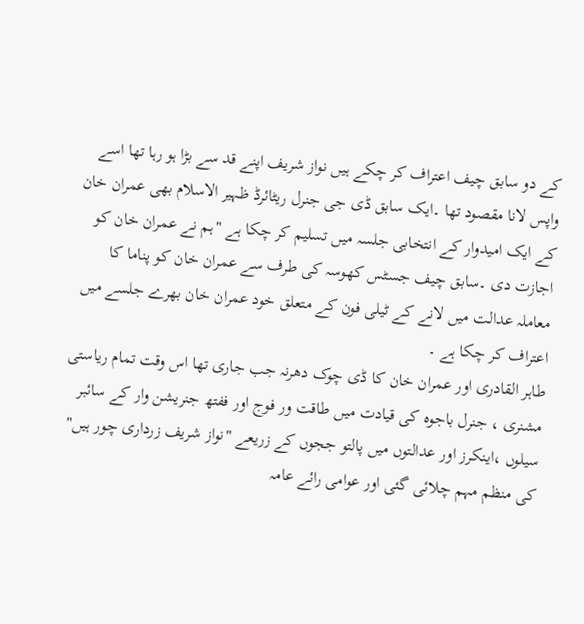کے دو سابق چیف اعتراف کر چکے ہیں نواز شریف اپنے قد سے بڑا ہو رہا تھا اسے واپس لانا مقصود تھا ۔ایک سابق ڈی جی جنرل ریٹائرڈ ظہیر الاسلام بھی عمران خان کے ایک امیدوار کے انتخابی جلسہ میں تسلیم کر چکا ہے "ہم نے عمران خان کو اجازت دی ۔سابق چیف جسٹس کھوسہ کی طرف سے عمران خان کو پناما کا معاملہ عدالت میں لانے کے ٹیلی فون کے متعلق خود عمران خان بھرے جلسے میں اعتراف کر چکا ہے ۔
طاہر القادری اور عمران خان کا ڈی چوک دھرنہ جب جاری تھا اس وقت تمام ریاستی مشنری ، جنرل باجوہ کی قیادت میں طاقت ور فوج اور ففتھ جنریشن وار کے سائبر سیلوں ،اینکرز اور عدالتوں میں پالتو ججوں کے زریعے "نواز شریف زرداری چور ہیں" کی منظم مہم چلائی گئی اور عوامی رائے عامہ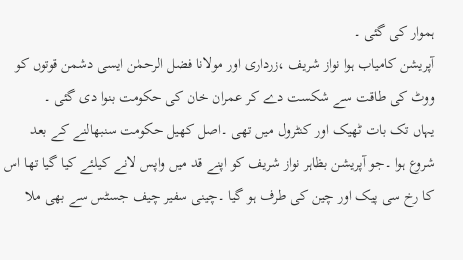ہموار کی گئی ۔
آپریشن کامیاب ہوا نواز شریف ،زرداری اور مولانا فضل الرحمٰن ایسی دشمن قوتوں کو ووٹ کی طاقت سے شکست دے کر عمران خان کی حکومت بنوا دی گئی ۔
یہاں تک بات ٹھیک اور کنٹرول میں تھی ۔اصل کھیل حکومت سنبھالنے کے بعد شروع ہوا ۔جو آپریشن بظاہر نواز شریف کو اپنے قد میں واپس لانے کیلئے کیا گیا تھا اس کا رخ سی پیک اور چین کی طرف ہو گیا ۔چینی سفیر چیف جسٹس سے بھی ملا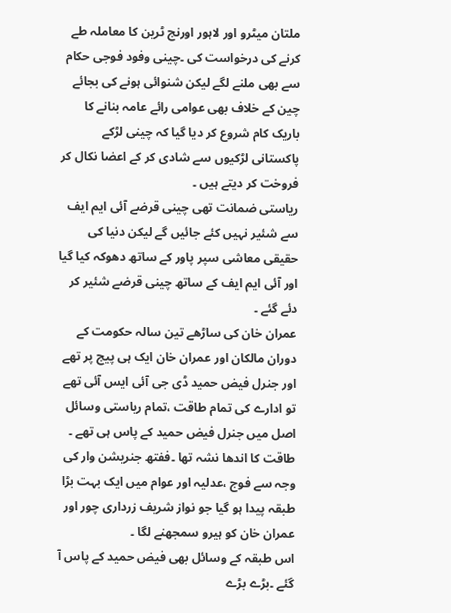ملتان میٹرو اور لاہور اورنج ٹرین کا معاملہ طے کرنے کی درخواست کی ۔چینی وفود فوجی حکام سے بھی ملنے لگے لیکن شنوائی ہونے کی بجائے چین کے خلاف بھی عوامی رائے عامہ بنانے کا باریک کام شروع کر دیا گیا کہ چینی لڑکے پاکستانی لڑکیوں سے شادی کر کے اعضا نکال کر فروخت کر دیتے ہیں ۔
ریاستی ضمانت تھی چینی قرضے آئی ایم ایف سے شئیر نہیں کئے جائیں گے لیکن دنیا کی حقیقی معاشی سپر پاور کے ساتھ دھوکہ کیا گیا اور آئی ایم ایف کے ساتھ چینی قرضے شئیر کر دئے گئے ۔
عمران خان کی ساڑھے تین سالہ حکومت کے دوران مالکان اور عمران خان ایک ہی پیج پر تھے اور جنرل فیض حمید ڈی جی آئی ایس آئی تھے تو ادارے کی تمام طاقت ،تمام ریاستی وسائل اصل میں جنرل فیض حمید کے پاس ہی تھے ۔
طاقت کا اندھا نشہ تھا ۔ففتھ جنریشن وار کی وجہ سے فوج ،عدلیہ اور عوام میں ایک بہت بڑا طبقہ پیدا ہو گیا جو نواز شریف زرداری چور اور عمران خان کو ہیرو سمجھنے لگا ۔
اس طبقہ کے وسائل بھی فیض حمید کے پاس آ گئے ۔بڑے بڑے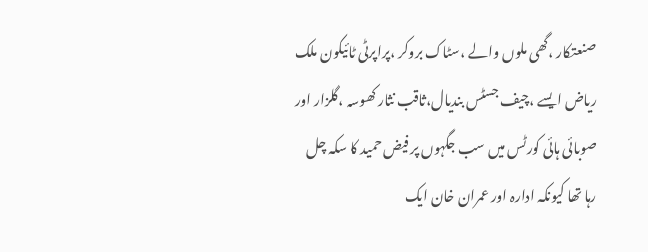صنعتکار ،گھی ملوں والے ،سٹاک بروکر ،پراپرٹی ٹائیکون ملک ریاض ایسے ،چیف جسٹس بندیال،ثاقب نثار کھوسہ ،گلزار اور صوبائی ہائی کورٹس میں سب جگہوں پر فیض حمید کا سکہ چل رہا تھا کیونکہ ادارہ اور عمران خان ایک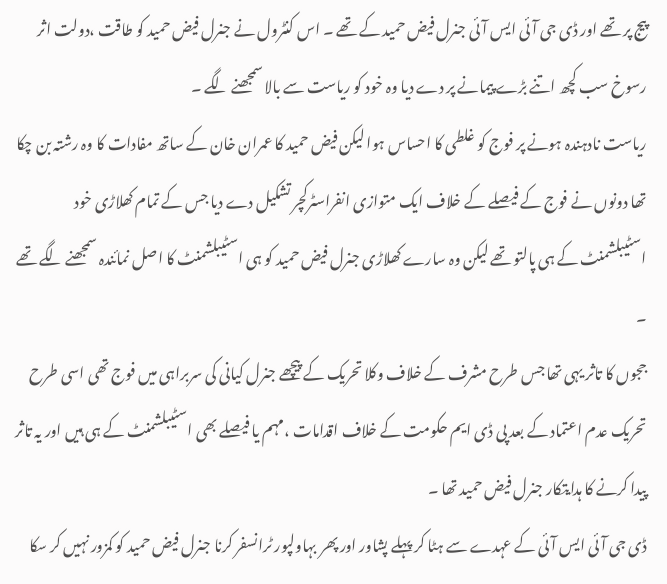پیج پر تھے اور ڈی جی آئی ایس آئی جنرل فیض حمید کے تھے ۔ اس کنٹرول نے جنرل فیض حمید کو طاقت ،دولت اثر رسوخ سب کچھ اتنے بڑے پیمانے پر دے دیا وہ خود کو ریاست سے بالا سمجھنے لگے ۔
ریاست نادہندہ ہونے پر فوج کو غلطی کا احساس ہوا لیکن فیض حمید کا عمران خان کے ساتھ مفادات کا وہ رشتہ بن چکا تھا دونوں نے فوج کے فیصلے کے خلاف ایک متوازی انفراسٹرکچر تشکیل دے دیا جس کے تمام کھلاڑی خود اسٹیبلشمنٹ کے ہی پالتو تھے لیکن وہ سارے کھلاڑی جنرل فیض حمید کو ہی اسٹیبلشمنٹ کا اصل نمائندہ سمجھنے لگے تھے ۔
ججوں کا تاثر یہی تھا جس طرح مشرف کے خلاف وکلا تحریک کے پیچھے جنرل کیانی کی سربراہی میں فوج تھی اسی طرح تحریک عدم اعتماد کے بعد پی ڈی ایم حکومت کے خلاف اقدامات ،مہم یا فیصلے بھی اسٹیبلشمنٹ کے ہی ہیں اور یہ تاثر پیدا کرنے کا ہدایتکار جنرل فیض حمید تھا ۔
ڈی جی آئی ایس آئی کے عہدے سے ہٹا کر پہلے پشاور اور پھر بہاولپور ٹرانسفر کرنا جنرل فیض حمید کو کمزور نہیں کر سکا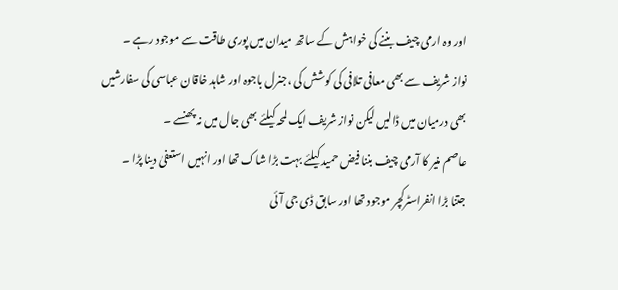اور وہ ارمی چیف بننے کی خواہش کے ساتھ میدان میں پوری طاقت سے موجود رہے ۔
نواز شریف سے بھی معافی تلافی کی کوشش کی ،جنرل باجوہ اور شاہد خاقان عباسی کی سفارشیں بھی درمیان میں ڈالیں لیکن نواز شریف ایک لمحہ کیلئے بھی جال میں نہ پھنسے ۔
عاصم منیر کا آرمی چیف بننا فیض حمید کیلئے بہت بڑا شاک تھا اور انہیں استعفیٰ دینا پڑا ۔
جتنا بڑا انفراسٹرکچر موجود تھا اور سابق ڈی جی آئی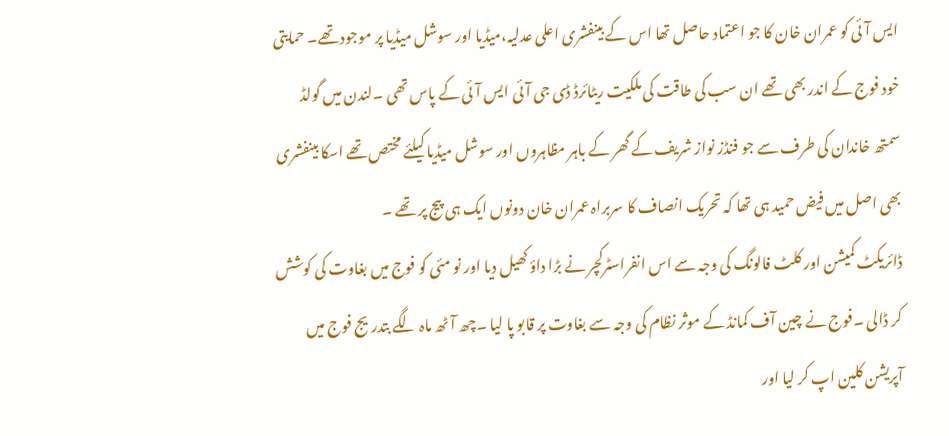ایس آئی کو عمران خان کا جو اعتماد حاصل تھا اس کے بینفشری اعلی عدلیہ،میڈیا اور سوشل میڈیا پر موجود تھے۔ حمایتی خود فوج کے اندر بھی تھے ان سب کی طاقت کی ملکیت ریٹائرڈ ڈی جی آئی ایس آئی کے پاس تھی ۔لندن میں گولڈ سمتھ خاندان کی طرف سے جو فنڈز نواز شریف کے گھر کے باہر مظاہروں اور سوشل میڈیا کیلئے مختص تھے اسکا بینفشری بھی اصل میں فیض حمید ہی تھا کہ تحریک انصاف کا سربراہ عمران خان دونوں ایک ہی پیج پر تھے ۔
ڈائریکٹ کمیشن اور کلٹ فالونگ کی وجہ سے اس انفراسٹرکچر نے بڑا داؤ کھیل دیا اور نو مئی کو فوج میں بغاوت کی کوشش کر ڈالی ۔فوج نے چین آف کمانڈ کے موثر نظام کی وجہ سے بغاوت پر قابو پا لیا ۔چھ آٹھ ماہ لگے بتدریج فوج میں آپریشن کلین اپ کر لیا اور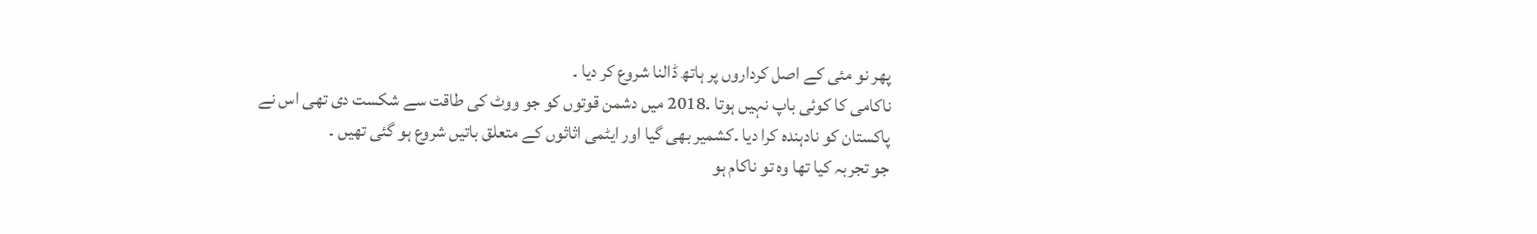پھر نو مئی کے اصل کرداروں پر ہاتھ ڈالنا شروع کر دیا ۔
ناکامی کا کوئی باپ نہیں ہوتا ۔2018 میں دشمن قوتوں کو جو ووٹ کی طاقت سے شکست دی تھی اس نے پاکستان کو نادہندہ کرا دیا ۔کشمیر بھی گیا اور ایٹمی اثاثوں کے متعلق باتیں شروع ہو گئی تھیں ۔
جو تجربہ کیا تھا وہ تو ناکام ہو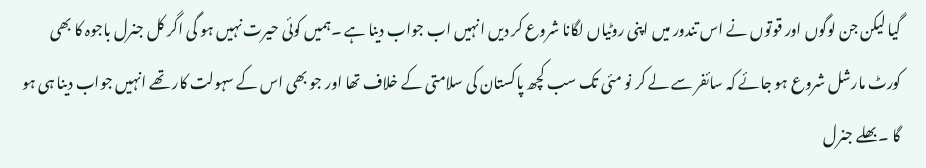گیا لیکن جن لوگوں اور قوتوں نے اس تندور میں اپنی روٹیاں لگانا شروع کر دیں انہیں اب جواب دینا ہے ۔ہمیں کوئی حیرت نہیں ہو گی اگر کل جنرل باجوہ کا بھی کورٹ مارشل شروع ہو جائے کہ سائفر سے لے کر نو مئی تک سب کچھ پاکستان کی سلامتی کے خلاف تھا اور جو بھی اس کے سہولت کار تھے انہیں جواب دینا ہی ہو گا ۔بھلے جنرل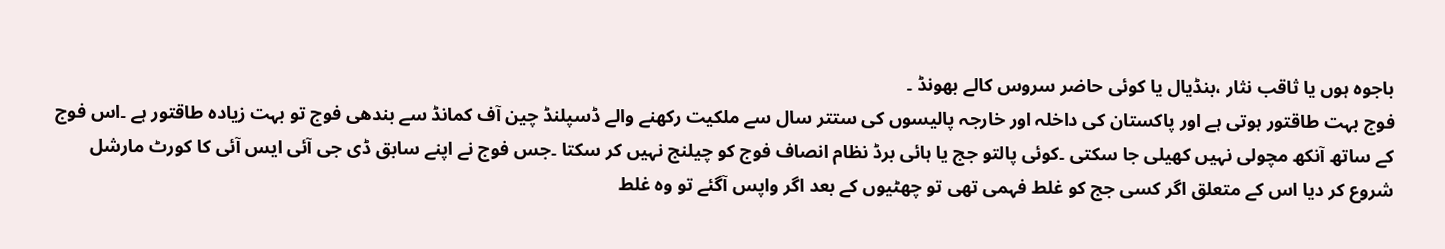باجوہ ہوں یا ثاقب نثار ،بنڈیال یا کوئی حاضر سروس کالے بھونڈ ۔
فوج بہت طاقتور ہوتی ہے اور پاکستان کی داخلہ اور خارجہ پالیسوں کی ستتر سال سے ملکیت رکھنے والے ڈسپلنڈ چین آف کمانڈ سے بندھی فوج تو بہت زیادہ طاقتور ہے ۔اس فوج کے ساتھ آنکھ مچولی نہیں کھیلی جا سکتی ۔کوئی پالتو جج یا ہائی برڈ نظام انصاف فوج کو چیلنج نہیں کر سکتا ۔جس فوج نے اپنے سابق ڈی جی آئی ایس آئی کا کورٹ مارشل شروع کر دیا اس کے متعلق اگر کسی جج کو غلط فہمی تھی تو چھٹیوں کے بعد اگر واپس آگئے تو وہ غلط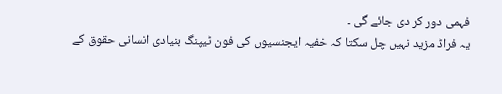فہمی دور کر دی جائے گی ۔
یہ فراڈ مزید نہیں چل سکتا کہ خفیہ ایجنسیوں کی فون ٹیپنگ بنیادی انسانی حقوق کے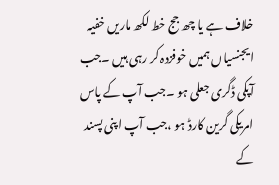خلاف ہے یا چھ جج خط لکھ ماریں خفیہ ایجنسیاں ہمیں خوفزدہ کر رہی ہیں ۔جب آپکی ڈگری جعلی ہو ۔جب آپ کے پاس امریکی گرین کارڈ ہو ،جب آپ اپنی پسند کے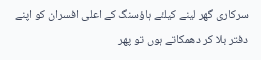سرکاری گھر لینے کیلئے ہاؤسنگ کے اعلی افسران کو اپنے دفتر بلا کر دھمکاتے ہوں تو پھر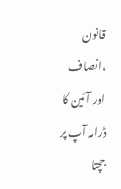قانون ،انصاف اور آئین کا ڈرامہ آپ پر جچتا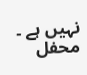نہیں ہے ۔
محفل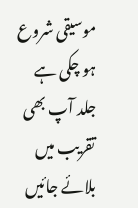موسیقی شروع ہو چکی ہے جلد آپ بھی تقریب میں بلائے جائیں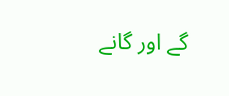گے اور گانے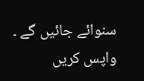سنوائے جائیں گے ۔
واپس کریں